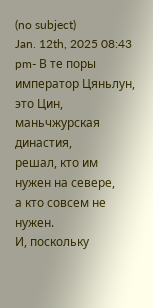(no subject)
Jan. 12th, 2025 08:43 pm- В те поры император Цяньлун,
это Цин, маньчжурская династия,
решал, кто им нужен на севере,
а кто совсем не нужен.
И, поскольку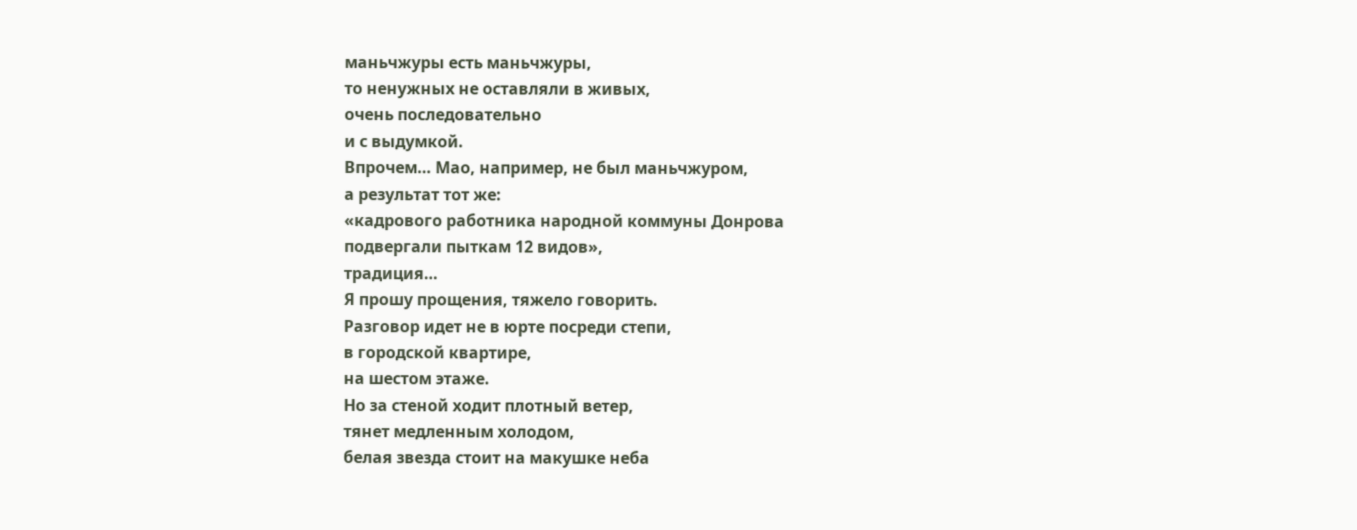маньчжуры есть маньчжуры,
то ненужных не оставляли в живых,
очень последовательно
и с выдумкой.
Впрочем… Мао, например, не был маньчжуром,
а результат тот же:
«кадрового работника народной коммуны Донрова
подвергали пыткам 12 видов»,
традиция…
Я прошу прощения, тяжело говорить.
Разговор идет не в юрте посреди степи,
в городской квартире,
на шестом этаже.
Но за стеной ходит плотный ветер,
тянет медленным холодом,
белая звезда стоит на макушке неба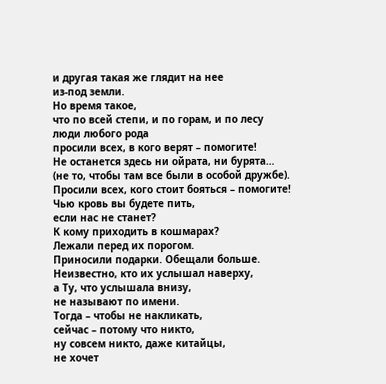и другая такая же глядит на нее
из-под земли.
Но время такое,
что по всей степи, и по горам, и по лесу
люди любого рода
просили всех, в кого верят – помогите!
Не останется здесь ни ойрата, ни бурята…
(не то, чтобы там все были в особой дружбе).
Просили всех, кого стоит бояться – помогите!
Чью кровь вы будете пить,
если нас не станет?
К кому приходить в кошмарах?
Лежали перед их порогом.
Приносили подарки. Обещали больше.
Неизвестно, кто их услышал наверху,
а Ту, что услышала внизу,
не называют по имени.
Тогда – чтобы не накликать,
сейчас – потому что никто,
ну совсем никто, даже китайцы,
не хочет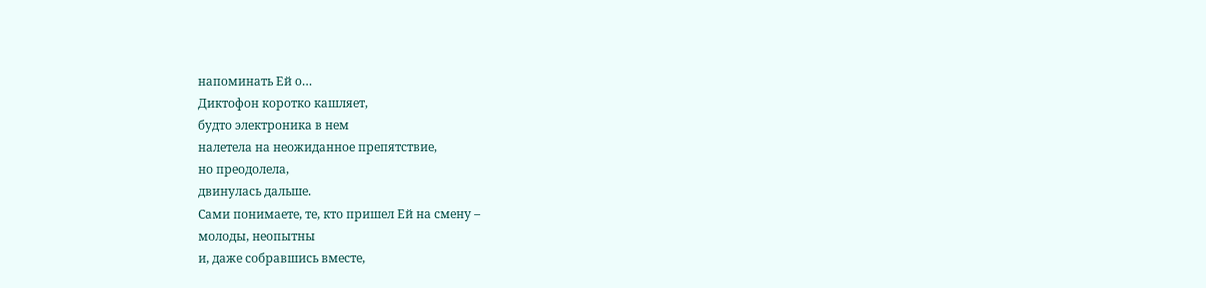напоминать Ей о…
Диктофон коротко кашляет,
будто электроника в нем
налетела на неожиданное препятствие,
но преодолела,
двинулась дальше.
Сами понимаете, те, кто пришел Ей на смену –
молоды, неопытны
и, даже собравшись вместе,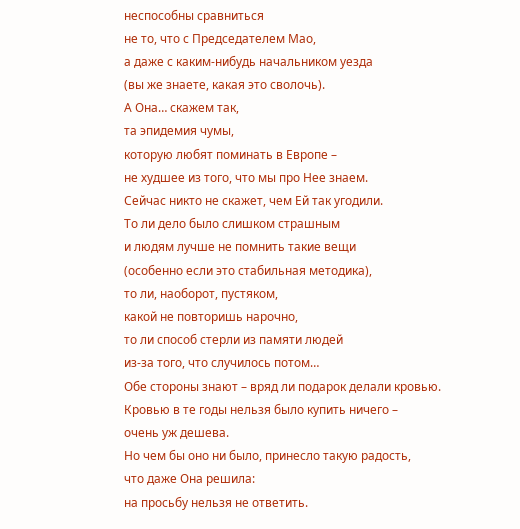неспособны сравниться
не то, что с Председателем Мао,
а даже с каким-нибудь начальником уезда
(вы же знаете, какая это сволочь).
А Она… скажем так,
та эпидемия чумы,
которую любят поминать в Европе –
не худшее из того, что мы про Нее знаем.
Сейчас никто не скажет, чем Ей так угодили.
То ли дело было слишком страшным
и людям лучше не помнить такие вещи
(особенно если это стабильная методика),
то ли, наоборот, пустяком,
какой не повторишь нарочно,
то ли способ стерли из памяти людей
из-за того, что случилось потом…
Обе стороны знают – вряд ли подарок делали кровью.
Кровью в те годы нельзя было купить ничего –
очень уж дешева.
Но чем бы оно ни было, принесло такую радость,
что даже Она решила:
на просьбу нельзя не ответить.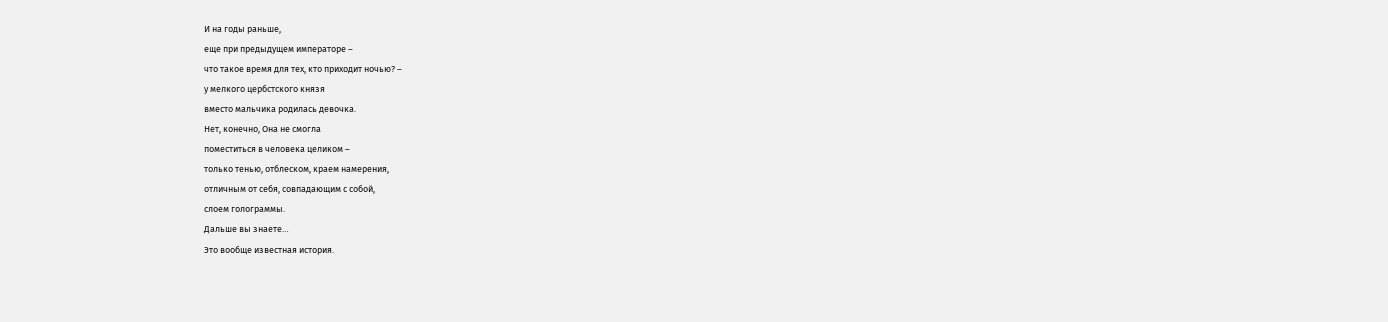И на годы раньше,
еще при предыдущем императоре –
что такое время для тех, кто приходит ночью? –
у мелкого цербстского князя
вместо мальчика родилась девочка.
Нет, конечно, Она не смогла
поместиться в человека целиком –
только тенью, отблеском, краем намерения,
отличным от себя, совпадающим с собой,
слоем голограммы.
Дальше вы знаете…
Это вообще известная история.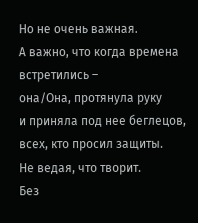Но не очень важная.
А важно, что когда времена встретились –
она/Она, протянула руку
и приняла под нее беглецов,
всех, кто просил защиты.
Не ведая, что творит.
Без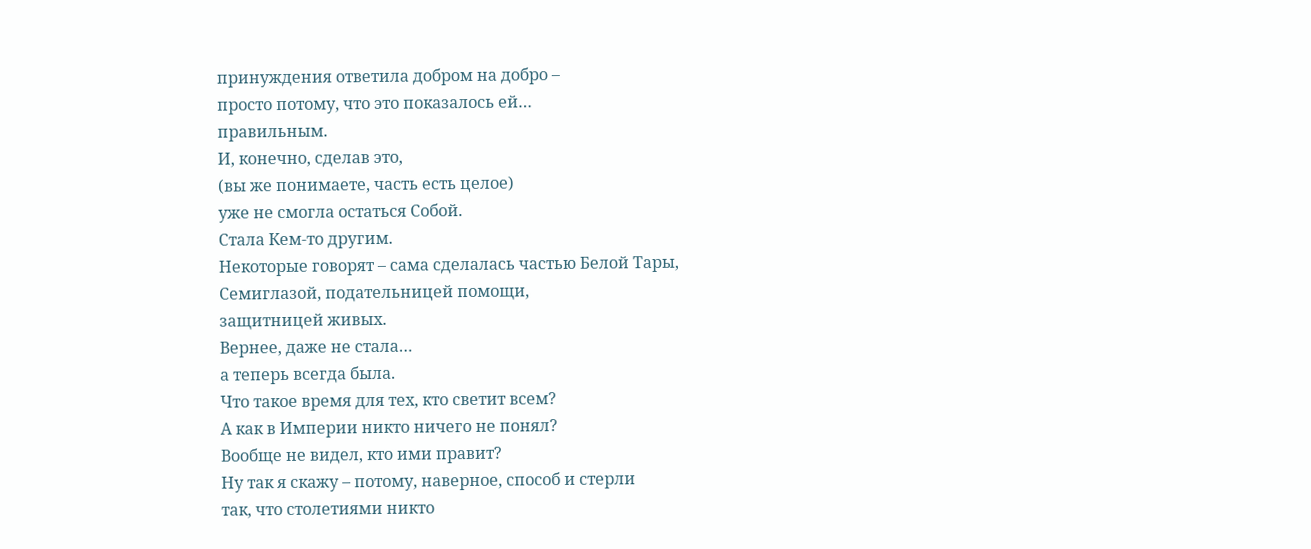принуждения ответила добром на добро –
просто потому, что это показалось ей…
правильным.
И, конечно, сделав это,
(вы же понимаете, часть есть целое)
уже не смогла остаться Собой.
Стала Кем-то другим.
Некоторые говорят – сама сделалась частью Белой Тары,
Семиглазой, подательницей помощи,
защитницей живых.
Вернее, даже не стала…
а теперь всегда была.
Что такое время для тех, кто светит всем?
А как в Империи никто ничего не понял?
Вообще не видел, кто ими правит?
Ну так я скажу – потому, наверное, способ и стерли
так, что столетиями никто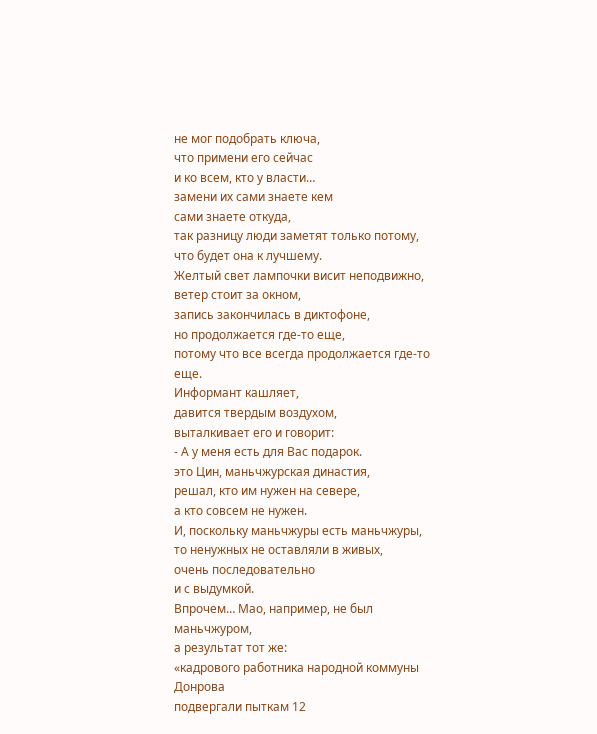не мог подобрать ключа,
что примени его сейчас
и ко всем, кто у власти…
замени их сами знаете кем
сами знаете откуда,
так разницу люди заметят только потому,
что будет она к лучшему.
Желтый свет лампочки висит неподвижно,
ветер стоит за окном,
запись закончилась в диктофоне,
но продолжается где-то еще,
потому что все всегда продолжается где-то еще.
Информант кашляет,
давится твердым воздухом,
выталкивает его и говорит:
- А у меня есть для Вас подарок.
это Цин, маньчжурская династия,
решал, кто им нужен на севере,
а кто совсем не нужен.
И, поскольку маньчжуры есть маньчжуры,
то ненужных не оставляли в живых,
очень последовательно
и с выдумкой.
Впрочем… Мао, например, не был маньчжуром,
а результат тот же:
«кадрового работника народной коммуны Донрова
подвергали пыткам 12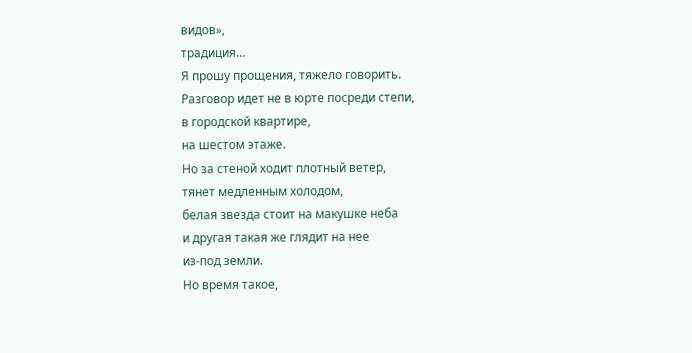видов»,
традиция…
Я прошу прощения, тяжело говорить.
Разговор идет не в юрте посреди степи,
в городской квартире,
на шестом этаже.
Но за стеной ходит плотный ветер,
тянет медленным холодом,
белая звезда стоит на макушке неба
и другая такая же глядит на нее
из-под земли.
Но время такое,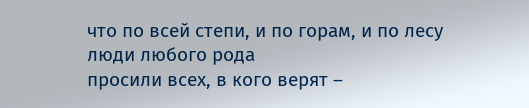что по всей степи, и по горам, и по лесу
люди любого рода
просили всех, в кого верят –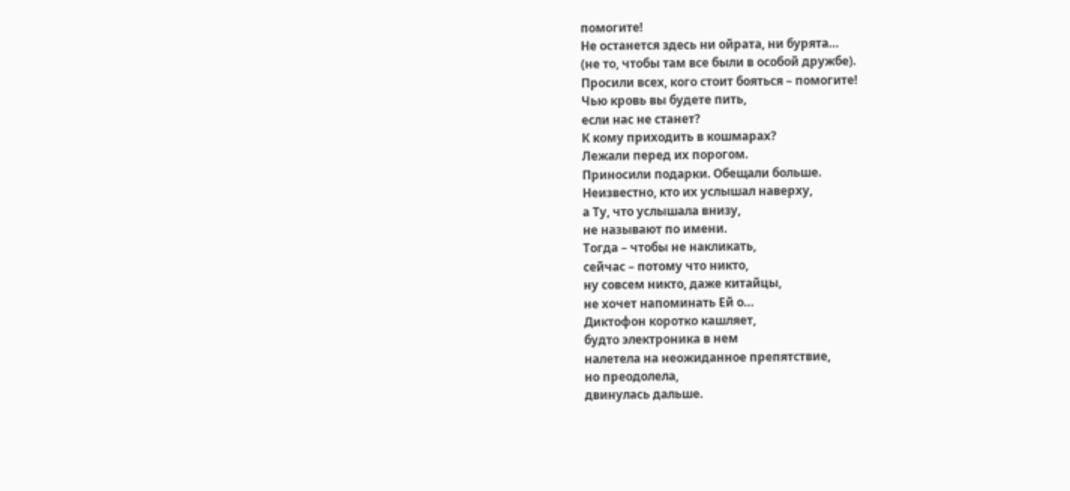помогите!
Не останется здесь ни ойрата, ни бурята…
(не то, чтобы там все были в особой дружбе).
Просили всех, кого стоит бояться – помогите!
Чью кровь вы будете пить,
если нас не станет?
К кому приходить в кошмарах?
Лежали перед их порогом.
Приносили подарки. Обещали больше.
Неизвестно, кто их услышал наверху,
а Ту, что услышала внизу,
не называют по имени.
Тогда – чтобы не накликать,
сейчас – потому что никто,
ну совсем никто, даже китайцы,
не хочет напоминать Ей о…
Диктофон коротко кашляет,
будто электроника в нем
налетела на неожиданное препятствие,
но преодолела,
двинулась дальше.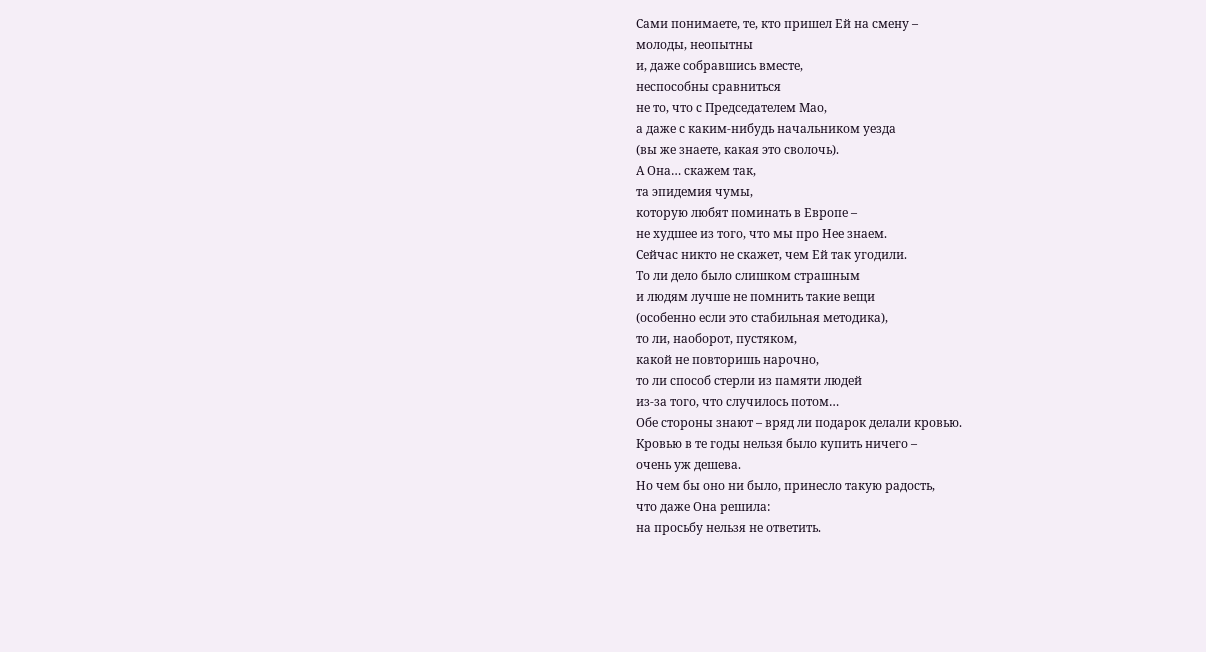Сами понимаете, те, кто пришел Ей на смену –
молоды, неопытны
и, даже собравшись вместе,
неспособны сравниться
не то, что с Председателем Мао,
а даже с каким-нибудь начальником уезда
(вы же знаете, какая это сволочь).
А Она… скажем так,
та эпидемия чумы,
которую любят поминать в Европе –
не худшее из того, что мы про Нее знаем.
Сейчас никто не скажет, чем Ей так угодили.
То ли дело было слишком страшным
и людям лучше не помнить такие вещи
(особенно если это стабильная методика),
то ли, наоборот, пустяком,
какой не повторишь нарочно,
то ли способ стерли из памяти людей
из-за того, что случилось потом…
Обе стороны знают – вряд ли подарок делали кровью.
Кровью в те годы нельзя было купить ничего –
очень уж дешева.
Но чем бы оно ни было, принесло такую радость,
что даже Она решила:
на просьбу нельзя не ответить.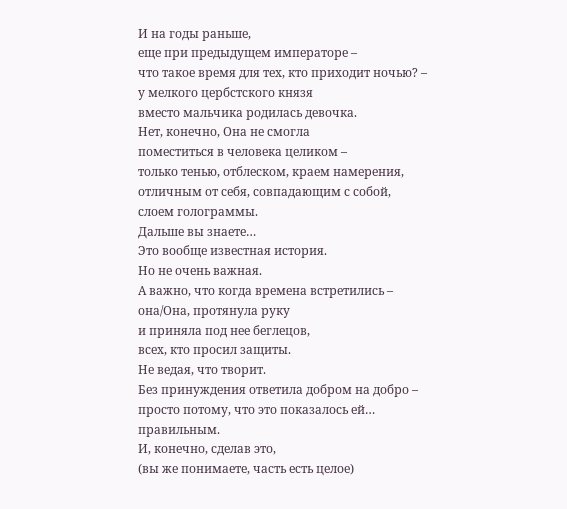И на годы раньше,
еще при предыдущем императоре –
что такое время для тех, кто приходит ночью? –
у мелкого цербстского князя
вместо мальчика родилась девочка.
Нет, конечно, Она не смогла
поместиться в человека целиком –
только тенью, отблеском, краем намерения,
отличным от себя, совпадающим с собой,
слоем голограммы.
Дальше вы знаете…
Это вообще известная история.
Но не очень важная.
А важно, что когда времена встретились –
она/Она, протянула руку
и приняла под нее беглецов,
всех, кто просил защиты.
Не ведая, что творит.
Без принуждения ответила добром на добро –
просто потому, что это показалось ей…
правильным.
И, конечно, сделав это,
(вы же понимаете, часть есть целое)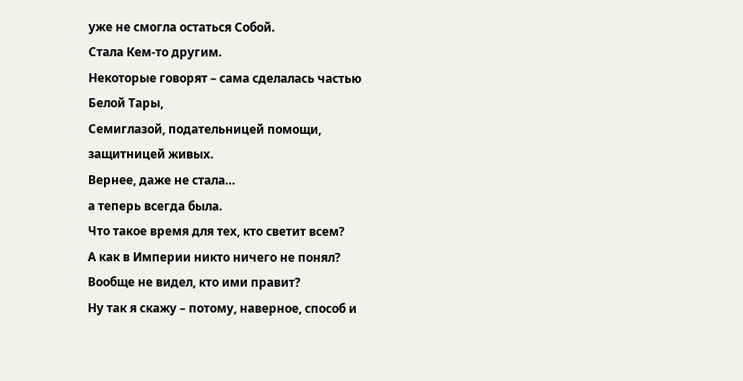уже не смогла остаться Собой.
Стала Кем-то другим.
Некоторые говорят – сама сделалась частью Белой Тары,
Семиглазой, подательницей помощи,
защитницей живых.
Вернее, даже не стала…
а теперь всегда была.
Что такое время для тех, кто светит всем?
А как в Империи никто ничего не понял?
Вообще не видел, кто ими правит?
Ну так я скажу – потому, наверное, способ и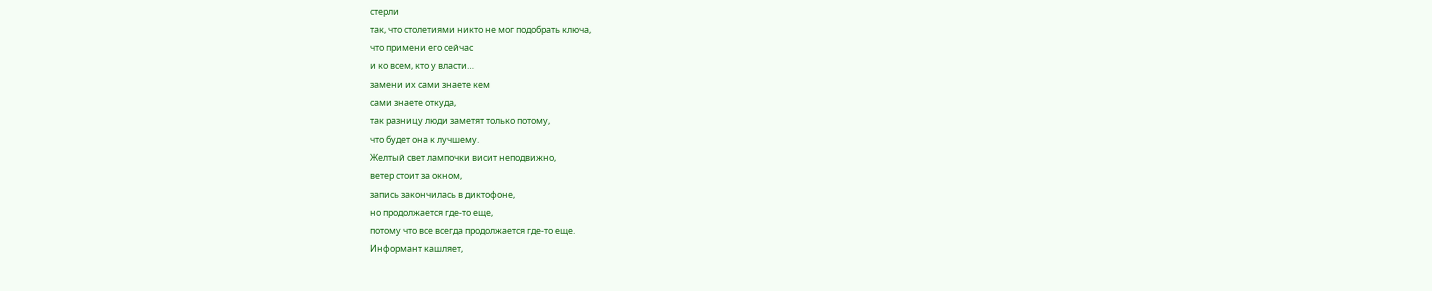стерли
так, что столетиями никто не мог подобрать ключа,
что примени его сейчас
и ко всем, кто у власти…
замени их сами знаете кем
сами знаете откуда,
так разницу люди заметят только потому,
что будет она к лучшему.
Желтый свет лампочки висит неподвижно,
ветер стоит за окном,
запись закончилась в диктофоне,
но продолжается где-то еще,
потому что все всегда продолжается где-то еще.
Информант кашляет,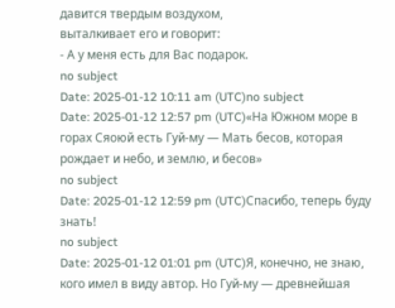давится твердым воздухом,
выталкивает его и говорит:
- А у меня есть для Вас подарок.
no subject
Date: 2025-01-12 10:11 am (UTC)no subject
Date: 2025-01-12 12:57 pm (UTC)«На Южном море в горах Сяоюй есть Гуй-му — Мать бесов, которая рождает и небо, и землю, и бесов»
no subject
Date: 2025-01-12 12:59 pm (UTC)Спасибо, теперь буду знать!
no subject
Date: 2025-01-12 01:01 pm (UTC)Я, конечно, не знаю, кого имел в виду автор. Но Гуй-му — древнейшая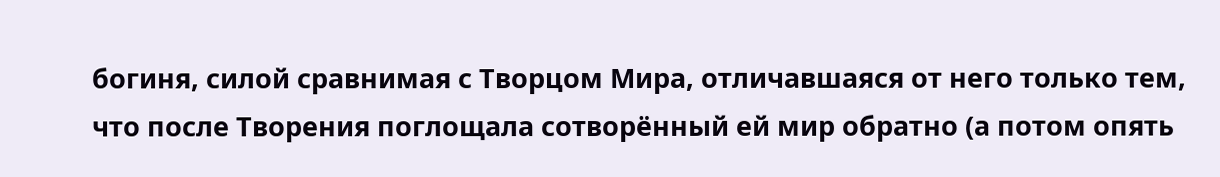богиня, силой сравнимая с Творцом Мира, отличавшаяся от него только тем, что после Творения поглощала сотворённый ей мир обратно (а потом опять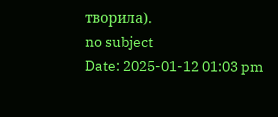творила).
no subject
Date: 2025-01-12 01:03 pm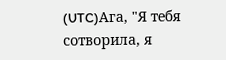(UTC)Ага, "Я тебя сотворила, я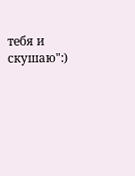тебя и скушаю":)